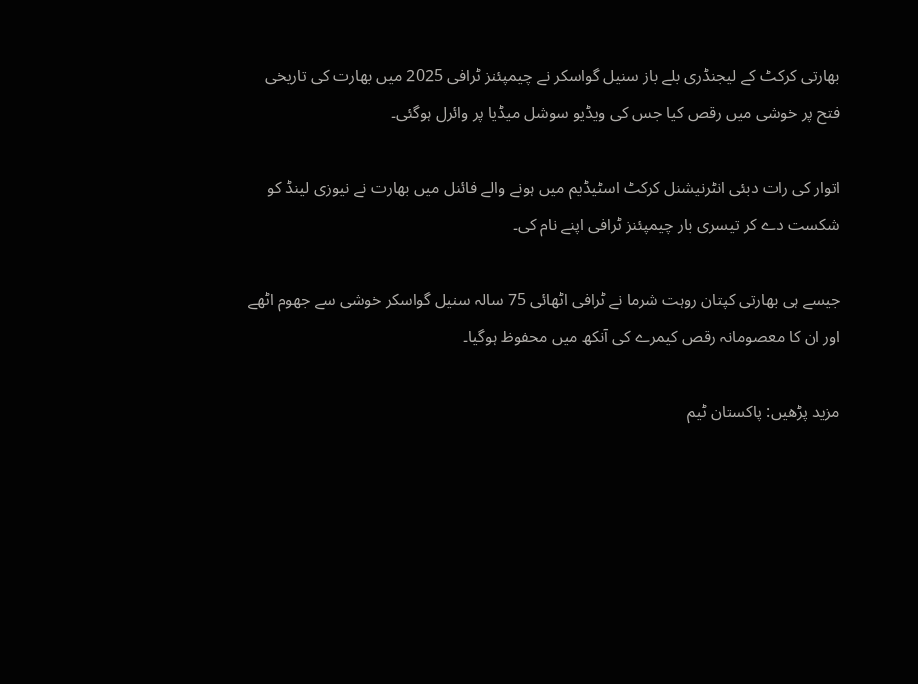بھارتی کرکٹ کے لیجنڈری بلے باز سنیل گواسکر نے چیمپئنز ٹرافی 2025 میں بھارت کی تاریخی فتح پر خوشی میں رقص کیا جس کی ویڈیو سوشل میڈیا پر وائرل ہوگئی۔

اتوار کی رات دبئی انٹرنیشنل کرکٹ اسٹیڈیم میں ہونے والے فائنل میں بھارت نے نیوزی لینڈ کو شکست دے کر تیسری بار چیمپئنز ٹرافی اپنے نام کی۔

جیسے ہی بھارتی کپتان روہت شرما نے ٹرافی اٹھائی 75 سالہ سنیل گواسکر خوشی سے جھوم اٹھے اور ان کا معصومانہ رقص کیمرے کی آنکھ میں محفوظ ہوگیا۔

مزید پڑھیں: پاکستان ٹیم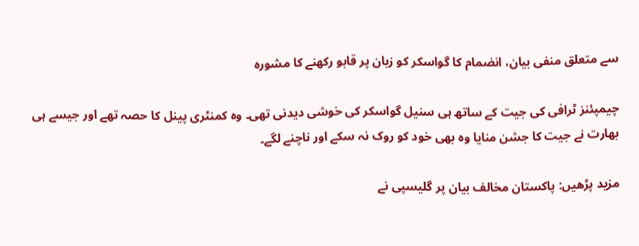سے متعلق منفی بیان، انضمام کا گواسکر کو زبان پر قابو رکھنے کا مشورہ

چیمپئنز ٹرافی کی جیت کے ساتھ ہی سنیل گواسکر کی خوشی دیدنی تھی۔ وہ کمنٹری پینل کا حصہ تھے اور جیسے ہی بھارت نے جیت کا جشن منایا وہ بھی خود کو روک نہ سکے اور ناچنے لگے۔

مزید پڑھیں: پاکستان مخالف بیان پر گلیسپی نے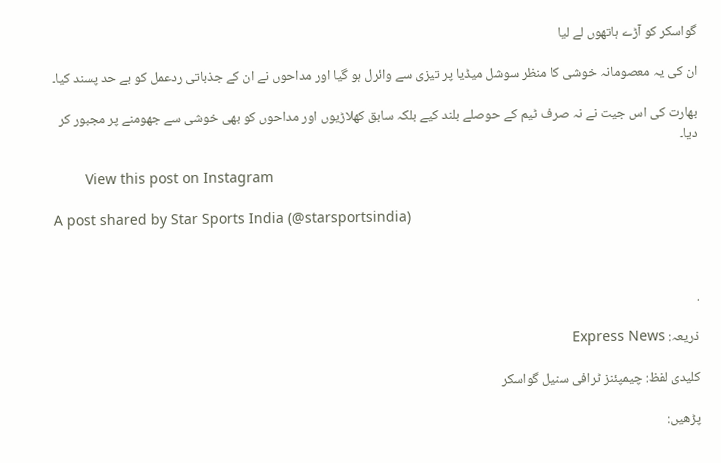گواسکر کو آڑے ہاتھوں لے لیا

ان کی یہ معصومانہ خوشی کا منظر سوشل میڈیا پر تیزی سے وائرل ہو گیا اور مداحوں نے ان کے جذباتی ردعمل کو بے حد پسند کیا۔

بھارت کی اس جیت نے نہ صرف ٹیم کے حوصلے بلند کیے بلکہ سابق کھلاڑیوں اور مداحوں کو بھی خوشی سے جھومنے پر مجبور کر دیا۔

        View this post on Instagram

A post shared by Star Sports India (@starsportsindia)



.

ذریعہ: Express News

کلیدی لفظ: چیمپئنز ٹرافی سنیل گواسکر

پڑھیں: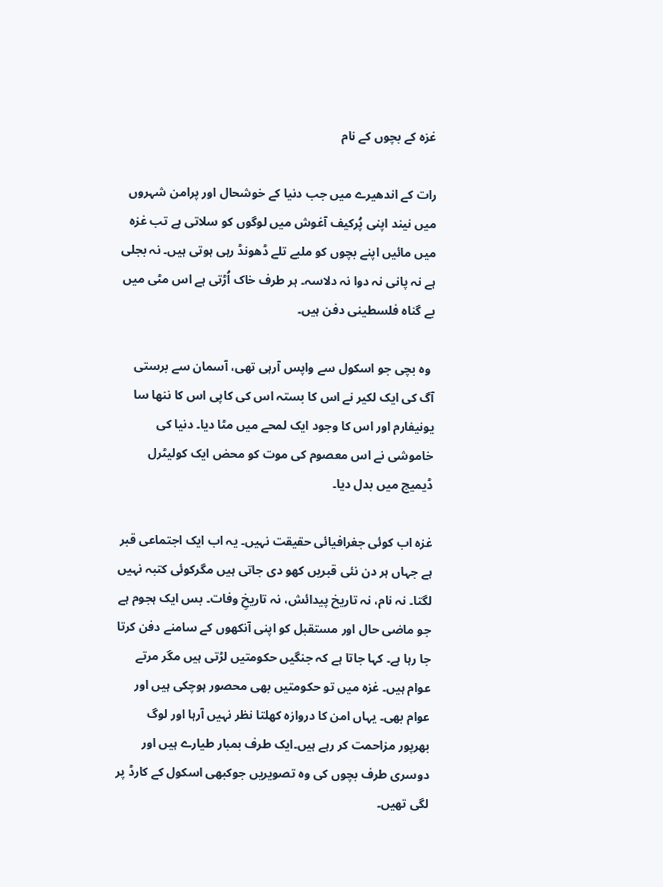غزہ کے بچوں کے نام

رات کے اندھیرے میں جب دنیا کے خوشحال اور پرامن شہروں میں نیند اپنی پُرکیف آغوش میں لوگوں کو سلاتی ہے تب غزہ میں مائیں اپنے بچوں کو ملبے تلے ڈھونڈ رہی ہوتی ہیں۔ نہ بجلی ہے نہ پانی نہ دوا نہ دلاسہ۔ ہر طرف خاک اُڑتی ہے اس مٹی میں بے گناہ فلسطینی دفن ہیں۔

 وہ بچی جو اسکول سے واپس آرہی تھی، آسمان سے برستی آگ کی ایک لکیر نے اس کا بستہ اس کی کاپی اس کا ننھا سا یونیفارم اور اس کا وجود ایک لمحے میں مٹا دیا۔ دنیا کی خاموشی نے اس معصوم کی موت کو محض ایک کولیٹرل ڈیمیج میں بدل دیا۔

غزہ اب کوئی جغرافیائی حقیقت نہیں۔ یہ اب ایک اجتماعی قبر ہے جہاں ہر دن نئی قبریں کھو دی جاتی ہیں مگرکوئی کتبہ نہیں لگتا۔ نہ نام، نہ تاریخ پیدائش، نہ تاریخِ وفات۔ بس ایک ہجوم ہے جو ماضی حال اور مستقبل کو اپنی آنکھوں کے سامنے دفن کرتا جا رہا ہے۔ کہا جاتا ہے کہ جنگیں حکومتیں لڑتی ہیں مگر مرتے عوام ہیں۔ غزہ میں تو حکومتیں بھی محصور ہوچکی ہیں اور عوام بھی۔ یہاں امن کا دروازہ کھلتا نظر نہیں آرہا اور لوگ بھرپور مزاحمت کر رہے ہیں۔ایک طرف بمبار طیارے ہیں اور دوسری طرف بچوں کی وہ تصویریں جوکبھی اسکول کے کارڈ پر لگی تھیں۔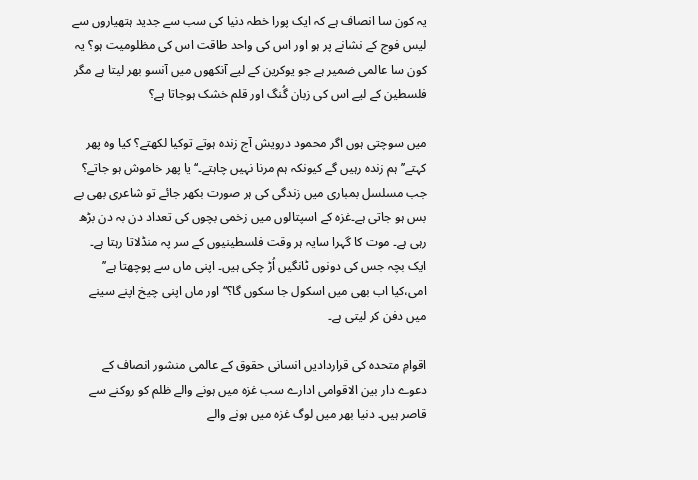یہ کون سا انصاف ہے کہ ایک پورا خطہ دنیا کی سب سے جدید ہتھیاروں سے لیس فوج کے نشانے پر ہو اور اس کی واحد طاقت اس کی مظلومیت ہو؟ یہ کون سا عالمی ضمیر ہے جو یوکرین کے لیے آنکھوں میں آنسو بھر لیتا ہے مگر فلسطین کے لیے اس کی زبان گُنگ اور قلم خشک ہوجاتا ہے؟

میں سوچتی ہوں اگر محمود درویش آج زندہ ہوتے توکیا لکھتے؟ کیا وہ پھر کہتے’’ ہم زندہ رہیں گے کیونکہ ہم مرنا نہیں چاہتے۔‘‘یا پھر خاموش ہو جاتے؟ جب مسلسل بمباری میں زندگی کی ہر صورت بکھر جائے تو شاعری بھی بے بس ہو جاتی ہے۔غزہ کے اسپتالوں میں زخمی بچوں کی تعداد دن بہ دن بڑھ رہی ہے۔ موت کا گہرا سایہ ہر وقت فلسطینیوں کے سر پہ منڈلاتا رہتا ہے۔ ایک بچہ جس کی دونوں ٹانگیں اُڑ چکی ہیں۔ اپنی ماں سے پوچھتا ہے’’ امی،کیا اب بھی میں اسکول جا سکوں گا؟‘‘ اور ماں اپنی چیخ اپنے سینے میں دفن کر لیتی ہے۔

اقوامِ متحدہ کی قراردادیں انسانی حقوق کے عالمی منشور انصاف کے دعوے دار بین الاقوامی ادارے سب غزہ میں ہونے والے ظلم کو روکنے سے قاصر ہیں۔ دنیا بھر میں لوگ غزہ میں ہونے والے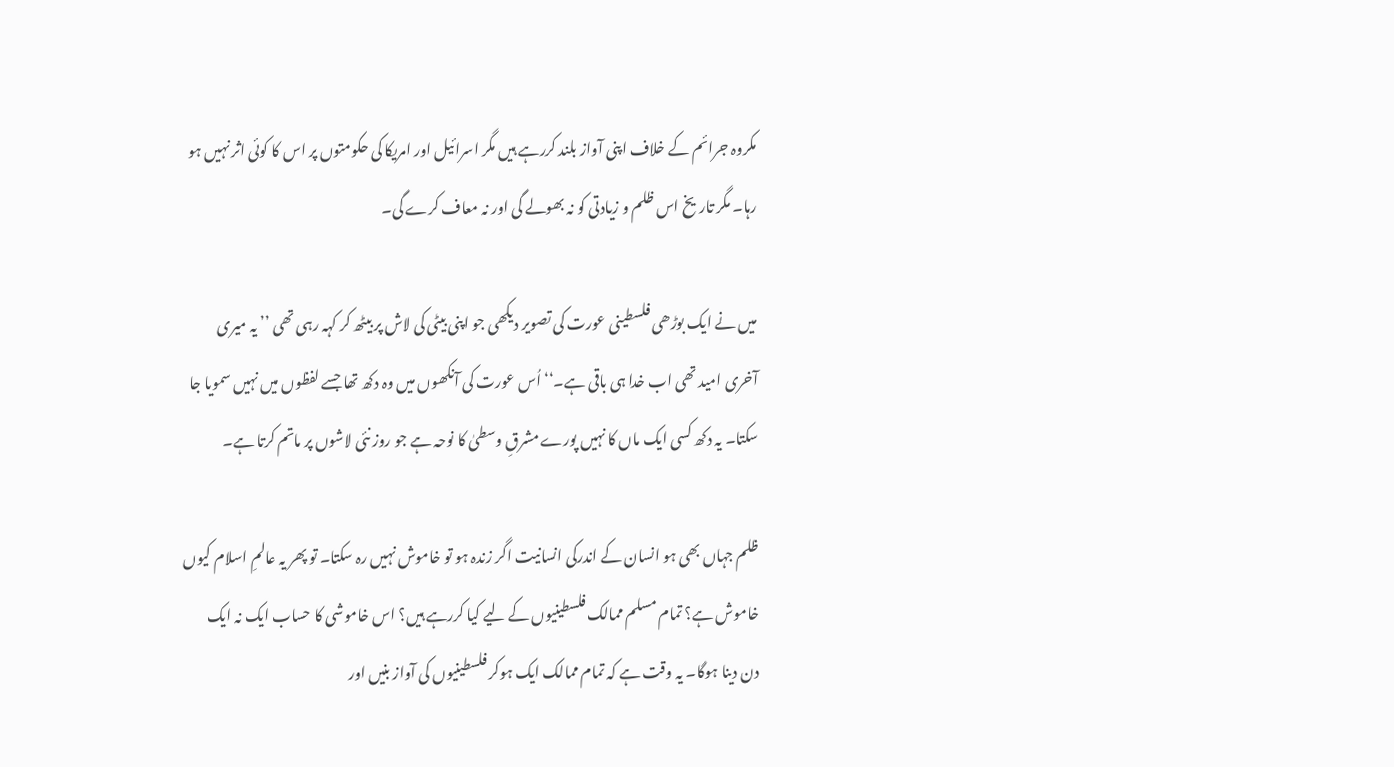مکروہ جرائم کے خلاف اپنی آواز بلند کررہے ہیں مگر اسرائیل اور امریکا کی حکومتوں پر اس کا کوئی اثر نہیں ہو رہا۔ مگر تاریخ اس ظلم و زیادتی کو نہ بھولے گی اور نہ معاف کرے گی۔

میں نے ایک بوڑھی فلسطینی عورت کی تصویر دیکھی جو اپنی بیٹی کی لاش پر بیٹھ کر کہہ رہی تھی ’’ یہ میری آخری امید تھی اب خدا ہی باقی ہے۔‘‘ اُس عورت کی آنکھوں میں وہ دکھ تھا جسے لفظوں میں نہیں سمویا جا سکتا۔ یہ دکھ کسی ایک ماں کا نہیں پورے مشرقِ وسطیٰ کا نوحہ ہے جو روز نئی لاشوں پر ماتم کرتا ہے۔

ظلم جہاں بھی ہو انسان کے اندرکی انسانیت اگر زندہ ہو تو خاموش نہیں رہ سکتا۔ تو پھر یہ عالمِ اسلام کیوں خاموش ہے؟ تمام مسلم ممالک فلسطینیوں کے لیے کیا کررہے ہیں؟ اس خاموشی کا حساب ایک نہ ایک دن دینا ہوگا۔ یہ وقت ہے کہ تمام ممالک ایک ہوکر فلسطینیوں کی آواز بنیں اور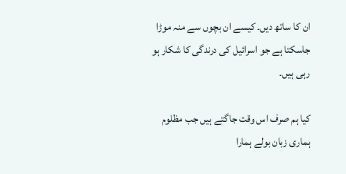ان کا ساتھ دیں۔ کیسے ان بچوں سے منہ موڑا جاسکتا ہے جو اسرائیل کی درندگی کا شکار ہو رہی ہیں۔

کیا ہم صرف اس وقت جاگتے ہیں جب مظلوم ہماری زبان بولے ہمارا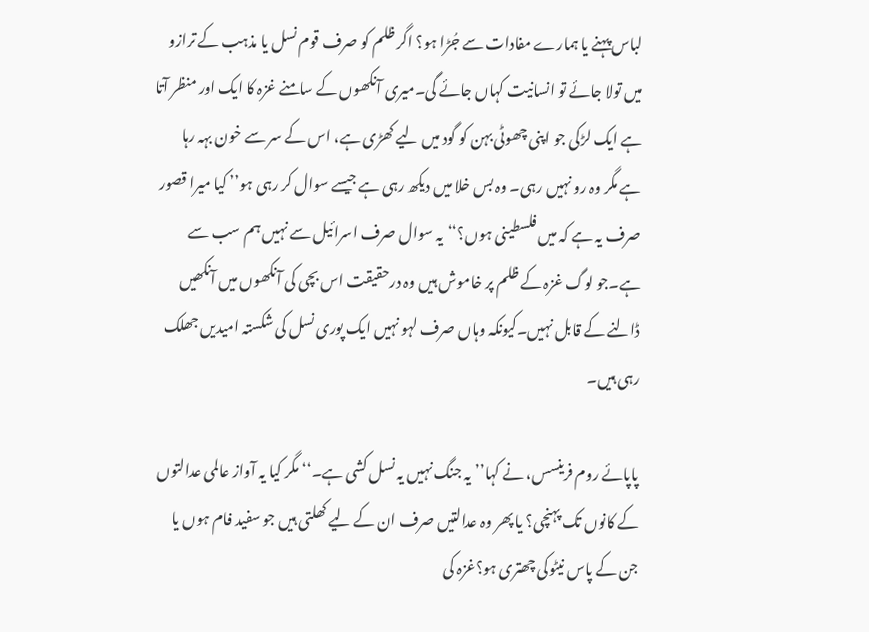لباس پہنے یا ہمارے مفادات سے جُڑا ہو؟ اگر ظلم کو صرف قوم نسل یا مذہب کے ترازو میں تولا جائے تو انسانیت کہاں جائے گی۔میری آنکھوں کے سامنے غزہ کا ایک اور منظر آتا ہے ایک لڑکی جو اپنی چھوٹی بہن کو گود میں لیے کھڑی ہے، اس کے سر سے خون بہہ رہا ہے مگر وہ رو نہیں رہی۔ وہ بس خلا میں دیکھ رہی ہے جیسے سوال کر رہی ہو’’ کیا میرا قصور صرف یہ ہے کہ میں فلسطینی ہوں؟‘‘یہ سوال صرف اسرائیل سے نہیں ہم سب سے ہے۔جو لوگ غزہ کے ظلم پر خاموش ہیں وہ درحقیقت اس بچی کی آنکھوں میں آنکھیں ڈالنے کے قابل نہیں۔کیونکہ وہاں صرف لہو نہیں ایک پوری نسل کی شکستہ امیدیں جھلک رہی ہیں۔

پاپائے روم فرینسس، نے کہا’’ یہ جنگ نہیں یہ نسل کشی ہے۔‘‘ مگر کیا یہ آواز عالمی عدالتوں کے کانوں تک پہنچی؟ یا پھر وہ عدالتیں صرف ان کے لیے کھلتی ہیں جو سفید فام ہوں یا جن کے پاس نیٹوکی چھتری ہو؟غزہ کی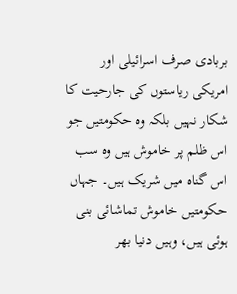بربادی صرف اسرائیلی اور امریکی ریاستوں کی جارحیت کا شکار نہیں بلکہ وہ حکومتیں جو اس ظلم پر خاموش ہیں وہ سب اس گناہ میں شریک ہیں۔ جہاں حکومتیں خاموش تماشائی بنی ہوئی ہیں، وہیں دنیا بھر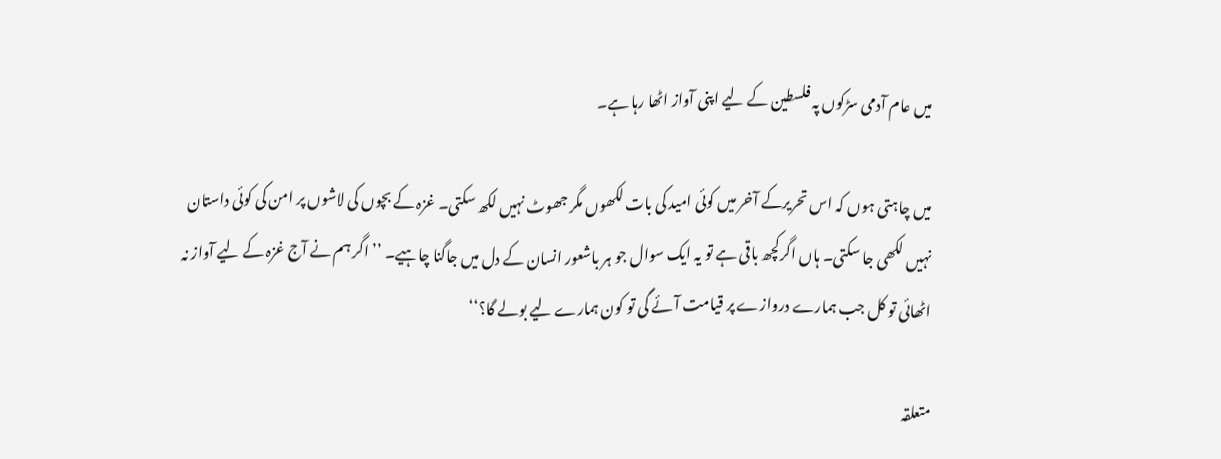میں عام آدمی سڑکوں پہ فلسطین کے لیے اپنی آواز اٹھا رہا ہے۔

میں چاہتی ہوں کہ اس تحریرکے آخر میں کوئی امید کی بات لکھوں مگر جھوٹ نہیں لکھ سکتی۔ غزہ کے بچوں کی لاشوں پر امن کی کوئی داستان نہیں لکھی جا سکتی۔ ہاں اگرکچھ باقی ہے تو یہ ایک سوال جو ہر باشعور انسان کے دل میں جاگنا چاہیے۔ ’’ اگر ہم نے آج غزہ کے لیے آواز نہ اٹھائی تو کل جب ہمارے دروازے پر قیامت آئے گی تو کون ہمارے لیے بولے گا؟‘‘

متعلقہ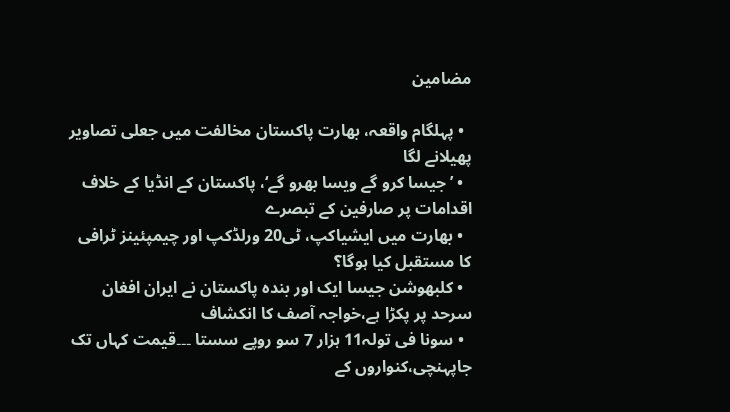مضامین

  • پہلگام واقعہ، بھارت پاکستان مخالفت میں جعلی تصاویر پھیلانے لگا
  • ’جیسا کرو گے ویسا بھرو گے‘، پاکستان کے انڈیا کے خلاف اقدامات پر صارفین کے تبصرے
  • بھارت میں ایشیاکپ، ٹی20 ورلڈکپ اور چیمپئینز ٹرافی کا مستقبل کیا ہوگا؟
  • کلبھوشن جیسا ایک اور بندہ پاکستان نے ایران افغان سرحد پر پکڑا ہے،خواجہ آصف کا انکشاف
  • سونا فی تولہ11 ہزار 7 سو روپے سستا ۔۔۔قیمت کہاں تک جاپہنچی،کنواروں کے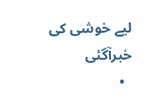لیے خوشی کی خبرآگئی
  •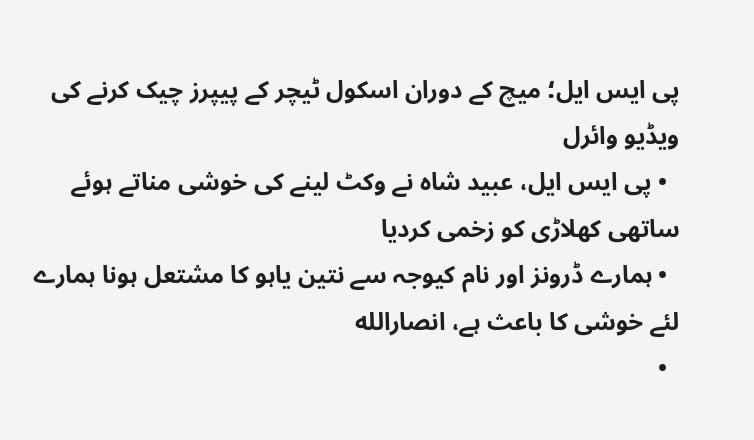پی ایس ایل؛ میچ کے دوران اسکول ٹیچر کے پیپرز چیک کرنے کی ویڈیو وائرل
  • پی ایس ایل، عبید شاہ نے وکٹ لینے کی خوشی مناتے ہوئے ساتھی کھلاڑی کو زخمی کردیا
  • ہمارے ڈرونز اور نام کیوجہ سے نتین یاہو کا مشتعل ہونا ہمارے لئے خوشی کا باعث ہے، انصارالله
  •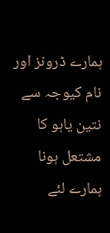ہمارے ڈرونز اور نام کیوجہ سے نتین یاہو کا مشتعل ہونا ہمارے لئے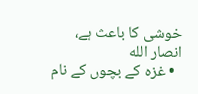خوشی کا باعث ہے، انصار الله
  • غزہ کے بچوں کے نام